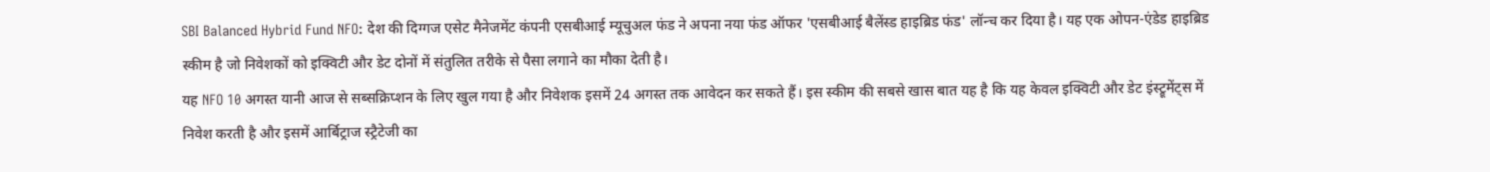SBI Balanced Hybrid Fund NFO: देश की दिग्गज एसेट मैनेजमेंट कंपनी एसबीआई म्यूचुअल फंड ने अपना नया फंड ऑफर 'एसबीआई बैलेंस्ड हाइब्रिड फंड' लॉन्च कर दिया है। यह एक ओपन-एंडेड हाइब्रिड स्कीम है जो निवेशकों को इक्विटी और डेट दोनों में संतुलित तरीके से पैसा लगाने का मौका देती है।
यह NFO 10 अगस्त यानी आज से सब्सक्रिप्शन के लिए खुल गया है और निवेशक इसमें 24 अगस्त तक आवेदन कर सकते हैं। इस स्कीम की सबसे खास बात यह है कि यह केवल इक्विटी और डेट इंस्ट्रूमेंट्स में निवेश करती है और इसमें आर्बिट्राज स्ट्रैटेजी का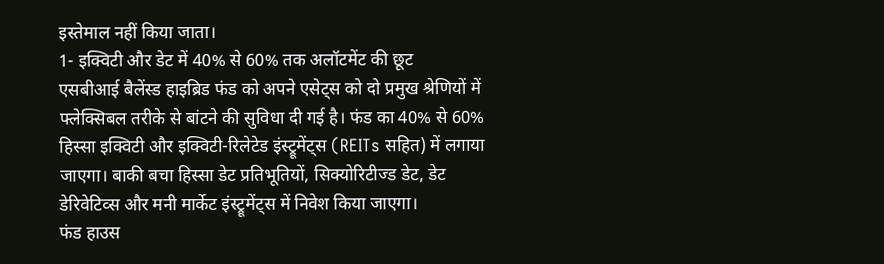इस्तेमाल नहीं किया जाता।
1- इक्विटी और डेट में 40% से 60% तक अलॉटमेंट की छूट
एसबीआई बैलेंस्ड हाइब्रिड फंड को अपने एसेट्स को दो प्रमुख श्रेणियों में फ्लेक्सिबल तरीके से बांटने की सुविधा दी गई है। फंड का 40% से 60% हिस्सा इक्विटी और इक्विटी-रिलेटेड इंस्ट्रूमेंट्स (REITs सहित) में लगाया जाएगा। बाकी बचा हिस्सा डेट प्रतिभूतियों, सिक्योरिटीज्ड डेट, डेट डेरिवेटिव्स और मनी मार्केट इंस्ट्रूमेंट्स में निवेश किया जाएगा।
फंड हाउस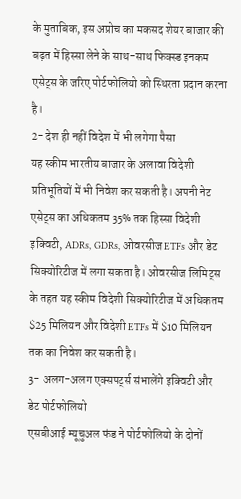के मुताबिक, इस अप्रोच का मकसद शेयर बाजार की बढ़त में हिस्सा लेने के साथ-साथ फिक्स्ड इनकम एसेट्स के जरिए पोर्टफोलियो को स्थिरता प्रदान करना है।
2- देश ही नहीं विदेश में भी लगेगा पैसा
यह स्कीम भारतीय बाजार के अलावा विदेशी प्रतिभूतियों में भी निवेश कर सकती है। अपनी नेट एसेट्स का अधिकतम 35% तक हिस्सा विदेशी इक्विटी, ADRs, GDRs, ओवरसीज ETFs और डेट सिक्योरिटीज में लगा सकता है। ओवरसीज लिमिट्स के तहत यह स्कीम विदेशी सिक्योरिटीज में अधिकतम $25 मिलियन और विदेशी ETFs में $10 मिलियन तक का निवेश कर सकती है।
3- अलग-अलग एक्सपर्ट्स संभालेंगे इक्विटी और डेट पोर्टफोलियो
एसबीआई म्यूचुअल फंड ने पोर्टफोलियो के दोनों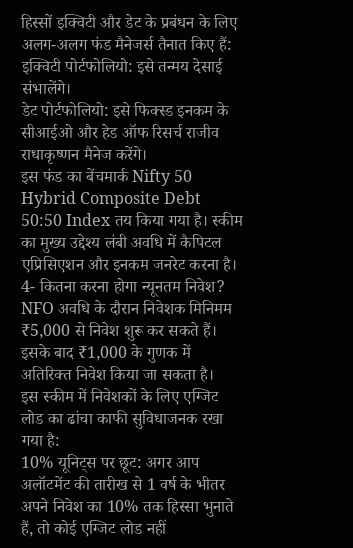हिस्सों इक्विटी और डेट के प्रबंधन के लिए अलग-अलग फंड मैनेजर्स तैनात किए हैं:
इक्विटी पोर्टफोलियो: इसे तन्मय देसाई संभालेंगे।
डेट पोर्टफोलियो: इसे फिक्स्ड इनकम के सीआईओ और हेड ऑफ रिसर्च राजीव राधाकृष्णन मैनेज करेंगे।
इस फंड का बेंचमार्क Nifty 50 Hybrid Composite Debt 50:50 Index तय किया गया है। स्कीम का मुख्य उद्देश्य लंबी अवधि में कैपिटल एप्रिसिएशन और इनकम जनरेट करना है।
4- कितना करना होगा न्यूनतम निवेश?
NFO अवधि के दौरान निवेशक मिनिमम ₹5,000 से निवेश शुरू कर सकते हैं। इसके बाद ₹1,000 के गुणक में अतिरिक्त निवेश किया जा सकता है।
इस स्कीम में निवेशकों के लिए एग्जिट लोड का ढांचा काफी सुविधाजनक रखा गया है:
10% यूनिट्स पर छूट: अगर आप अलॉटमेंट की तारीख से 1 वर्ष के भीतर अपने निवेश का 10% तक हिस्सा भुनाते हैं, तो कोई एग्जिट लोड नहीं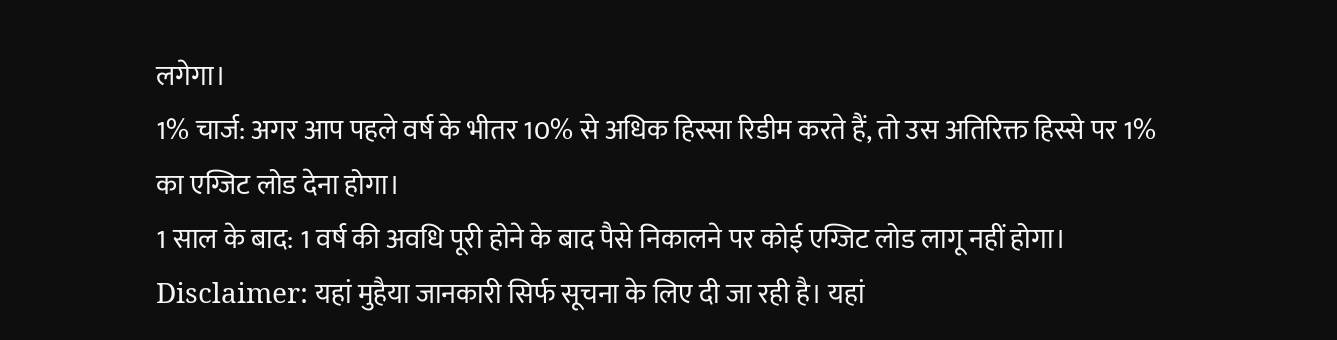लगेगा।
1% चार्ज: अगर आप पहले वर्ष के भीतर 10% से अधिक हिस्सा रिडीम करते हैं, तो उस अतिरिक्त हिस्से पर 1% का एग्जिट लोड देना होगा।
1 साल के बाद: 1 वर्ष की अवधि पूरी होने के बाद पैसे निकालने पर कोई एग्जिट लोड लागू नहीं होगा।
Disclaimer: यहां मुहैया जानकारी सिर्फ सूचना के लिए दी जा रही है। यहां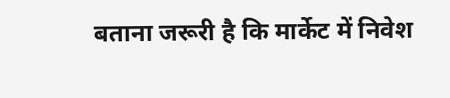बताना जरूरी है कि मार्केट में निवेश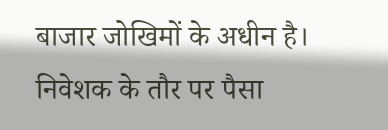बाजार जोखिमों के अधीन है। निवेशक के तौर पर पैसा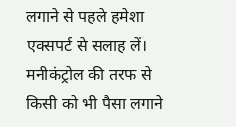लगाने से पहले हमेशा एक्सपर्ट से सलाह लें। मनीकंट्रोल की तरफ से किसी को भी पैसा लगाने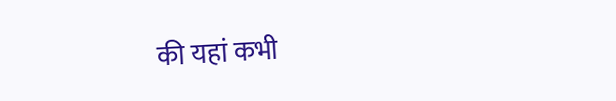की यहां कभी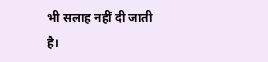भी सलाह नहीं दी जाती है।